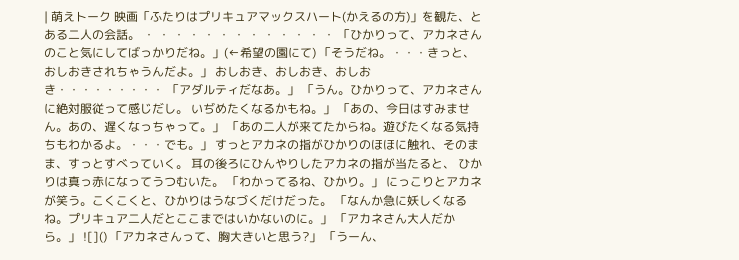| 萌えトーク 映画「ふたりはプリキュアマックスハート(かえるの方)」を観た、とある二人の会話。 ・ ・ ・ ・ ・ ・ ・ ・ ・ ・ ・ ・ ・ 「ひかりって、アカネさんのこと気にしてばっかりだね。」(←希望の園にて) 「そうだね。・・・きっと、おしおきされちゃうんだよ。」 おしおき、おしおき、おしおき・・・・・・・・・ 「アダルティだなあ。」 「うん。ひかりって、アカネさんに絶対服従って感じだし。 いぢめたくなるかもね。」 「あの、今日はすみません。あの、遅くなっちゃって。」 「あの二人が来てたからね。遊びたくなる気持ちもわかるよ。・・・でも。」 すっとアカネの指がひかりのほほに触れ、そのまま、すっとすべっていく。 耳の後ろにひんやりしたアカネの指が当たると、 ひかりは真っ赤になってうつむいた。 「わかってるね、ひかり。」 にっこりとアカネが笑う。こくこくと、ひかりはうなづくだけだった。 「なんか急に妖しくなるね。プリキュア二人だとここまではいかないのに。」 「アカネさん大人だから。」 ![]() 「アカネさんって、胸大きいと思う?」 「うーん、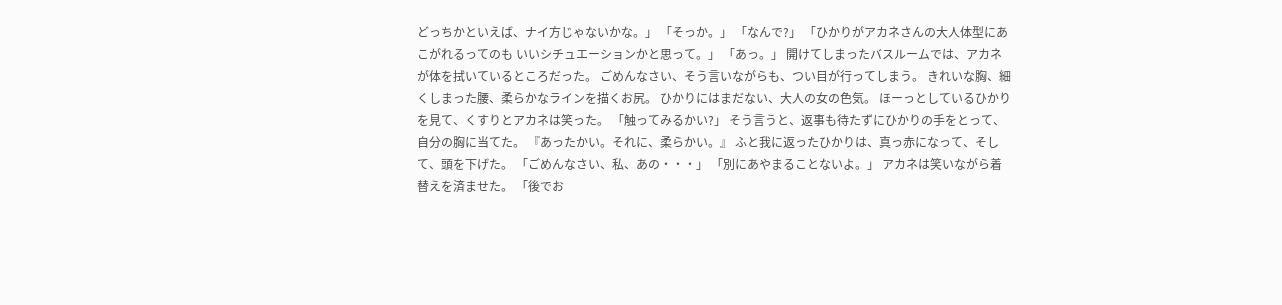どっちかといえば、ナイ方じゃないかな。」 「そっか。」 「なんで?」 「ひかりがアカネさんの大人体型にあこがれるってのも いいシチュエーションかと思って。」 「あっ。」 開けてしまったバスルームでは、アカネが体を拭いているところだった。 ごめんなさい、そう言いながらも、つい目が行ってしまう。 きれいな胸、細くしまった腰、柔らかなラインを描くお尻。 ひかりにはまだない、大人の女の色気。 ほーっとしているひかりを見て、くすりとアカネは笑った。 「触ってみるかい?」 そう言うと、返事も待たずにひかりの手をとって、自分の胸に当てた。 『あったかい。それに、柔らかい。』 ふと我に返ったひかりは、真っ赤になって、そして、頭を下げた。 「ごめんなさい、私、あの・・・」 「別にあやまることないよ。」 アカネは笑いながら着替えを済ませた。 「後でお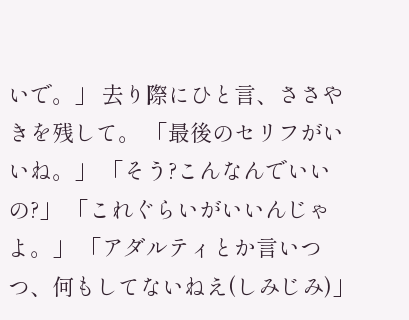いで。」 去り際にひと言、ささやきを残して。 「最後のセリフがいいね。」 「そう?こんなんでいいの?」 「これぐらいがいいんじゃよ。」 「アダルティとか言いつつ、何もしてないねえ(しみじみ)」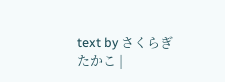text by さくらぎたかこ |